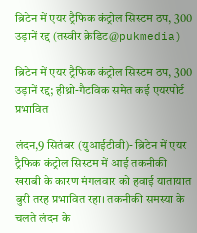ब्रिटेन में एयर ट्रैफिक कंट्रोल सिस्टम ठप, 300 उड़ानें रद्द (तस्वीर क्रेडिट@pukmedia)

ब्रिटेन में एयर ट्रैफिक कंट्रोल सिस्टम ठप, 300 उड़ानें रद्द; हीथ्रो-गैटविक समेत कई एयरपोर्ट प्रभावित

लंदन,9 सितंबर (युआईटीवी)- ब्रिटेन में एयर ट्रैफिक कंट्रोल सिस्टम में आई तकनीकी खराबी के कारण मंगलवार को हवाई यातायात बुरी तरह प्रभावित रहा। तकनीकी समस्या के चलते लंदन के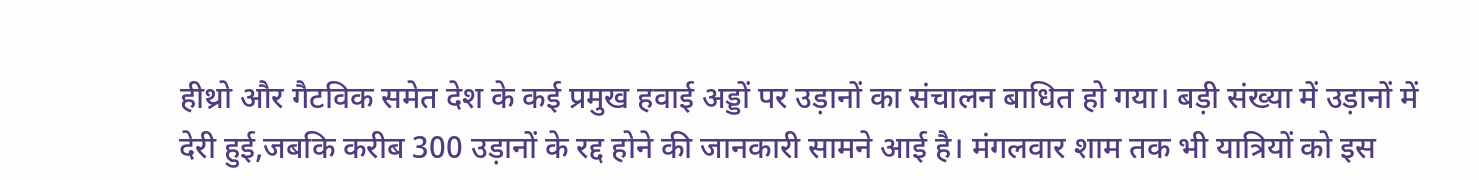हीथ्रो और गैटविक समेत देश के कई प्रमुख हवाई अड्डों पर उड़ानों का संचालन बाधित हो गया। बड़ी संख्या में उड़ानों में देरी हुई,जबकि करीब 300 उड़ानों के रद्द होने की जानकारी सामने आई है। मंगलवार शाम तक भी यात्रियों को इस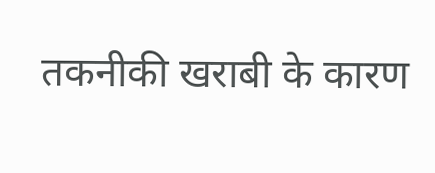तकनीकी खराबी के कारण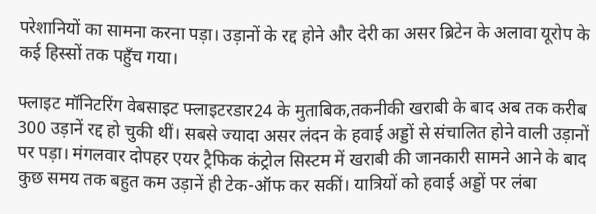परेशानियों का सामना करना पड़ा। उड़ानों के रद्द होने और देरी का असर ब्रिटेन के अलावा यूरोप के कई हिस्सों तक पहुँच गया।

फ्लाइट मॉनिटरिंग वेबसाइट फ्लाइटरडार24 के मुताबिक,तकनीकी खराबी के बाद अब तक करीब 300 उड़ानें रद्द हो चुकी थीं। सबसे ज्यादा असर लंदन के हवाई अड्डों से संचालित होने वाली उड़ानों पर पड़ा। मंगलवार दोपहर एयर ट्रैफिक कंट्रोल सिस्टम में खराबी की जानकारी सामने आने के बाद कुछ समय तक बहुत कम उड़ानें ही टेक-ऑफ कर सकीं। यात्रियों को हवाई अड्डों पर लंबा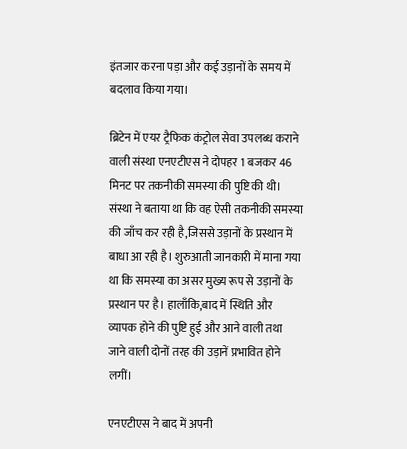इंतजार करना पड़ा और कई उड़ानों के समय में बदलाव किया गया।

ब्रिटेन में एयर ट्रैफिक कंट्रोल सेवा उपलब्ध कराने वाली संस्था एनएटीएस ने दोपहर 1 बजकर 46 मिनट पर तकनीकी समस्या की पुष्टि की थी। संस्था ने बताया था कि वह ऐसी तकनीकी समस्या की जाँच कर रही है,जिससे उड़ानों के प्रस्थान में बाधा आ रही है। शुरुआती जानकारी में माना गया था कि समस्या का असर मुख्य रूप से उड़ानों के प्रस्थान पर है। हालाँकि,बाद में स्थिति और व्यापक होने की पुष्टि हुई और आने वाली तथा जाने वाली दोनों तरह की उड़ानें प्रभावित होने लगीं।

एनएटीएस ने बाद में अपनी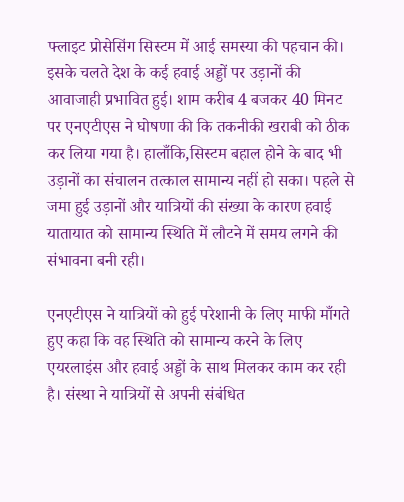फ्लाइट प्रोसेसिंग सिस्टम में आई समस्या की पहचान की। इसके चलते देश के कई हवाई अड्डों पर उड़ानों की आवाजाही प्रभावित हुई। शाम करीब 4 बजकर 40 मिनट पर एनएटीएस ने घोषणा की कि तकनीकी खराबी को ठीक कर लिया गया है। हालाँकि,सिस्टम बहाल होने के बाद भी उड़ानों का संचालन तत्काल सामान्य नहीं हो सका। पहले से जमा हुई उड़ानों और यात्रियों की संख्या के कारण हवाई यातायात को सामान्य स्थिति में लौटने में समय लगने की संभावना बनी रही।

एनएटीएस ने यात्रियों को हुई परेशानी के लिए माफी माँगते हुए कहा कि वह स्थिति को सामान्य करने के लिए एयरलाइंस और हवाई अड्डों के साथ मिलकर काम कर रही है। संस्था ने यात्रियों से अपनी संबंधित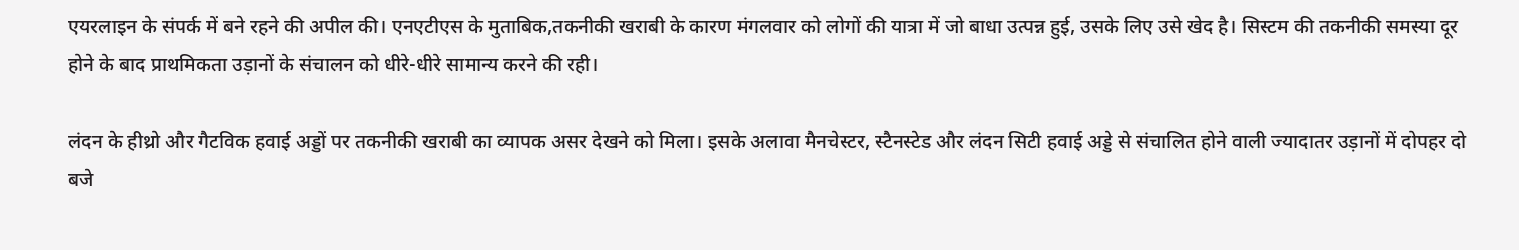एयरलाइन के संपर्क में बने रहने की अपील की। एनएटीएस के मुताबिक,तकनीकी खराबी के कारण मंगलवार को लोगों की यात्रा में जो बाधा उत्पन्न हुई, उसके लिए उसे खेद है। सिस्टम की तकनीकी समस्या दूर होने के बाद प्राथमिकता उड़ानों के संचालन को धीरे-धीरे सामान्य करने की रही।

लंदन के हीथ्रो और गैटविक हवाई अड्डों पर तकनीकी खराबी का व्यापक असर देखने को मिला। इसके अलावा मैनचेस्टर, स्टैनस्टेड और लंदन सिटी हवाई अड्डे से संचालित होने वाली ज्यादातर उड़ानों में दोपहर दो बजे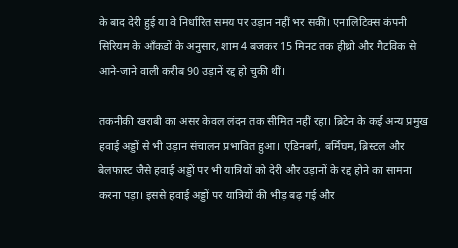के बाद देरी हुई या वे निर्धारित समय पर उड़ान नहीं भर सकीं। एनालिटिक्स कंपनी सिरियम के आँकडों के अनुसार, शाम 4 बजकर 15 मिनट तक हीथ्रो और गैटविक से आने-जाने वाली करीब 90 उड़ानें रद्द हो चुकी थीं।

तकनीकी खराबी का असर केवल लंदन तक सीमित नहीं रहा। ब्रिटेन के कई अन्य प्रमुख हवाई अड्डों से भी उड़ान संचालन प्रभावित हुआ। एडिनबर्ग, बर्मिंघम, ब्रिस्टल और बेलफास्ट जैसे हवाई अड्डों पर भी यात्रियों को देरी और उड़ानों के रद्द होने का सामना करना पड़ा। इससे हवाई अड्डों पर यात्रियों की भीड़ बढ़ गई और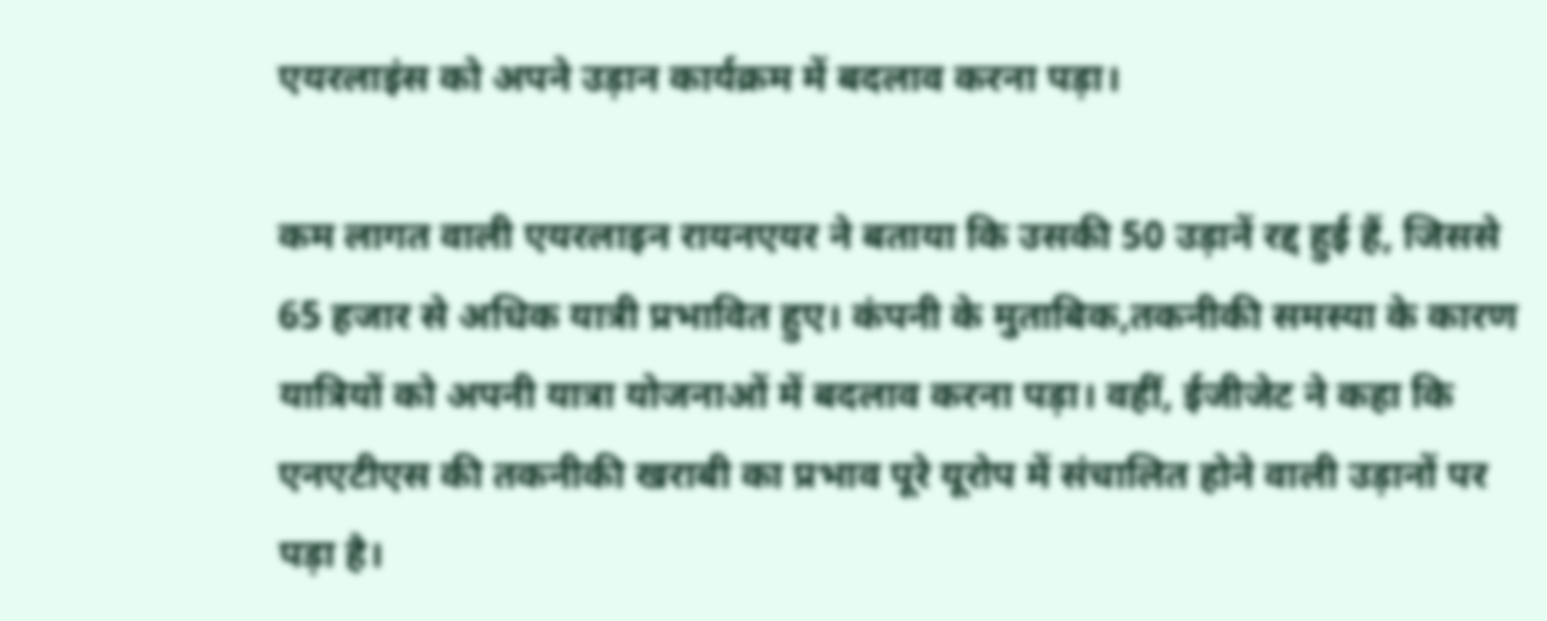एयरलाइंस को अपने उड़ान कार्यक्रम में बदलाव करना पड़ा।

कम लागत वाली एयरलाइन रायनएयर ने बताया कि उसकी 50 उड़ानें रद्द हुई हैं, जिससे 65 हजार से अधिक यात्री प्रभावित हुए। कंपनी के मुताबिक,तकनीकी समस्या के कारण यात्रियों को अपनी यात्रा योजनाओं में बदलाव करना पड़ा। वहीं, ईजीजेट ने कहा कि एनएटीएस की तकनीकी खराबी का प्रभाव पूरे यूरोप में संचालित होने वाली उड़ानों पर पड़ा है।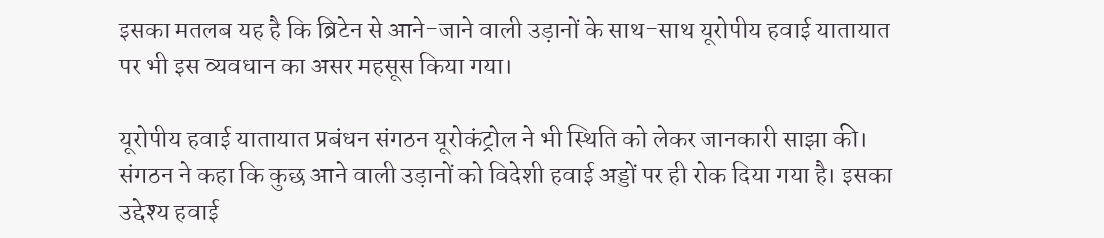इसका मतलब यह है कि ब्रिटेन से आने-जाने वाली उड़ानों के साथ-साथ यूरोपीय हवाई यातायात पर भी इस व्यवधान का असर महसूस किया गया।

यूरोपीय हवाई यातायात प्रबंधन संगठन यूरोकंट्रोल ने भी स्थिति को लेकर जानकारी साझा की। संगठन ने कहा कि कुछ आने वाली उड़ानों को विदेशी हवाई अड्डों पर ही रोक दिया गया है। इसका उद्देश्य हवाई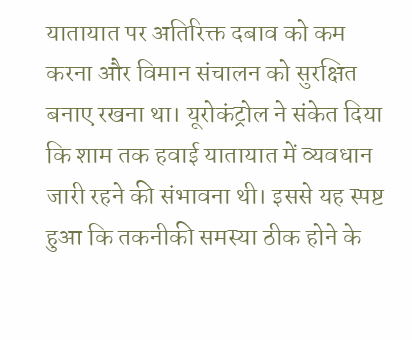यातायात पर अतिरिक्त दबाव को कम करना और विमान संचालन को सुरक्षित बनाए रखना था। यूरोकंट्रोल ने संकेत दिया कि शाम तक हवाई यातायात में व्यवधान जारी रहने की संभावना थी। इससे यह स्पष्ट हुआ कि तकनीकी समस्या ठीक होने के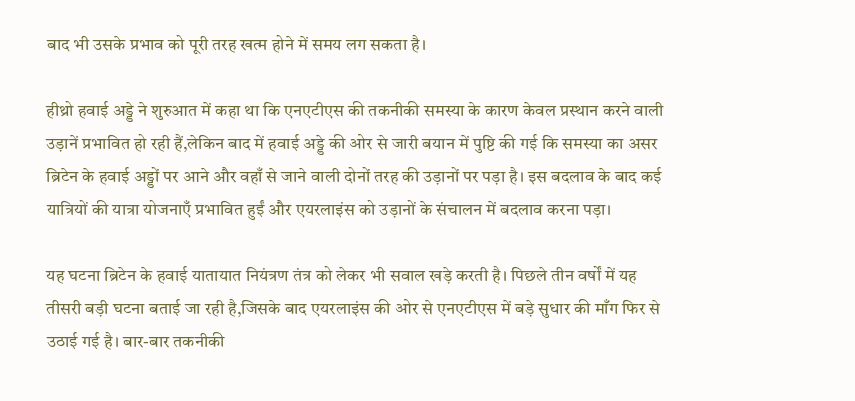बाद भी उसके प्रभाव को पूरी तरह खत्म होने में समय लग सकता है।

हीथ्रो हवाई अड्डे ने शुरुआत में कहा था कि एनएटीएस की तकनीकी समस्या के कारण केवल प्रस्थान करने वाली उड़ानें प्रभावित हो रही हैं,लेकिन बाद में हवाई अड्डे की ओर से जारी बयान में पुष्टि की गई कि समस्या का असर ब्रिटेन के हवाई अड्डों पर आने और वहाँ से जाने वाली दोनों तरह की उड़ानों पर पड़ा है। इस बदलाव के बाद कई यात्रियों की यात्रा योजनाएँ प्रभावित हुईं और एयरलाइंस को उड़ानों के संचालन में बदलाव करना पड़ा।

यह घटना ब्रिटेन के हवाई यातायात नियंत्रण तंत्र को लेकर भी सवाल खड़े करती है। पिछले तीन वर्षों में यह तीसरी बड़ी घटना बताई जा रही है,जिसके बाद एयरलाइंस की ओर से एनएटीएस में बड़े सुधार की माँग फिर से उठाई गई है। बार-बार तकनीकी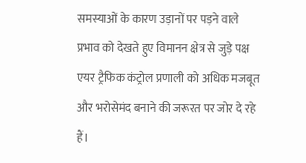समस्याओं के कारण उड़ानों पर पड़ने वाले प्रभाव को देखते हुए विमानन क्षेत्र से जुड़े पक्ष एयर ट्रैफिक कंट्रोल प्रणाली को अधिक मजबूत और भरोसेमंद बनाने की जरूरत पर जोर दे रहे हैं।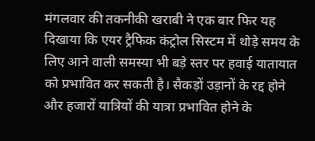मंगलवार की तकनीकी खराबी ने एक बार फिर यह दिखाया कि एयर ट्रैफिक कंट्रोल सिस्टम में थोड़े समय के लिए आने वाली समस्या भी बड़े स्तर पर हवाई यातायात को प्रभावित कर सकती है। सैकड़ों उड़ानों के रद्द होने और हजारों यात्रियों की यात्रा प्रभावित होने के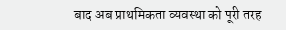बाद अब प्राथमिकता व्यवस्था को पूरी तरह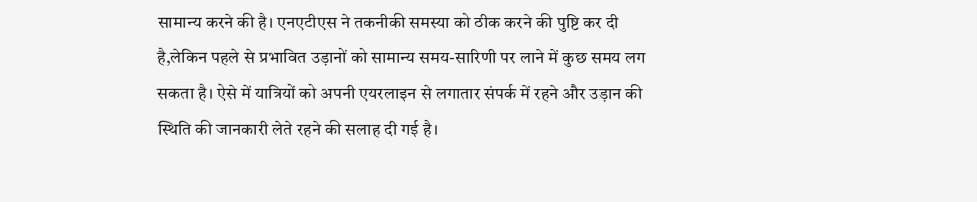सामान्य करने की है। एनएटीएस ने तकनीकी समस्या को ठीक करने की पुष्टि कर दी है,लेकिन पहले से प्रभावित उड़ानों को सामान्य समय-सारिणी पर लाने में कुछ समय लग सकता है। ऐसे में यात्रियों को अपनी एयरलाइन से लगातार संपर्क में रहने और उड़ान की स्थिति की जानकारी लेते रहने की सलाह दी गई है।